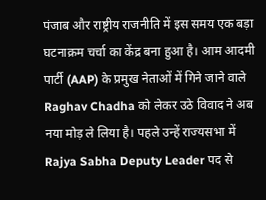पंजाब और राष्ट्रीय राजनीति में इस समय एक बड़ा घटनाक्रम चर्चा का केंद्र बना हुआ है। आम आदमी पार्टी (AAP) के प्रमुख नेताओं में गिने जाने वाले Raghav Chadha को लेकर उठे विवाद ने अब नया मोड़ ले लिया है। पहले उन्हें राज्यसभा में Rajya Sabha Deputy Leader पद से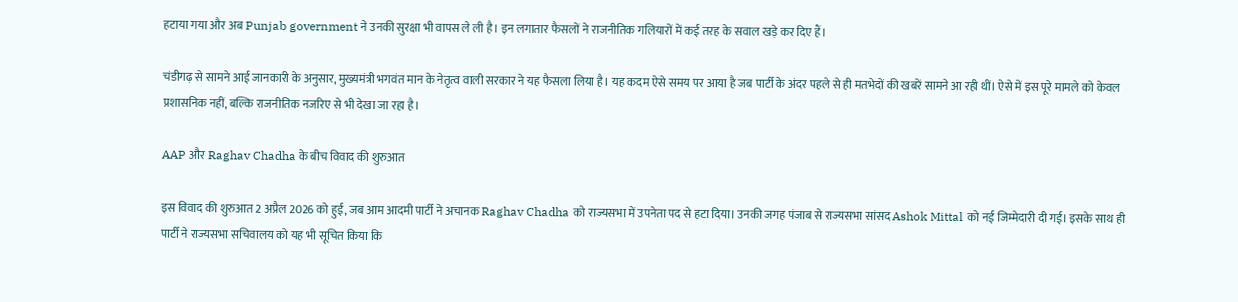हटाया गया और अब Punjab government ने उनकी सुरक्षा भी वापस ले ली है। इन लगातार फैसलों ने राजनीतिक गलियारों में कई तरह के सवाल खड़े कर दिए हैं।

चंडीगढ़ से सामने आई जानकारी के अनुसार, मुख्यमंत्री भगवंत मान के नेतृत्व वाली सरकार ने यह फैसला लिया है। यह कदम ऐसे समय पर आया है जब पार्टी के अंदर पहले से ही मतभेदों की खबरें सामने आ रही थीं। ऐसे में इस पूरे मामले को केवल प्रशासनिक नहीं, बल्कि राजनीतिक नजरिए से भी देखा जा रहा है।

AAP और Raghav Chadha के बीच विवाद की शुरुआत

इस विवाद की शुरुआत 2 अप्रैल 2026 को हुई, जब आम आदमी पार्टी ने अचानक Raghav Chadha को राज्यसभा में उपनेता पद से हटा दिया। उनकी जगह पंजाब से राज्यसभा सांसद Ashok Mittal को नई जिम्मेदारी दी गई। इसके साथ ही पार्टी ने राज्यसभा सचिवालय को यह भी सूचित किया कि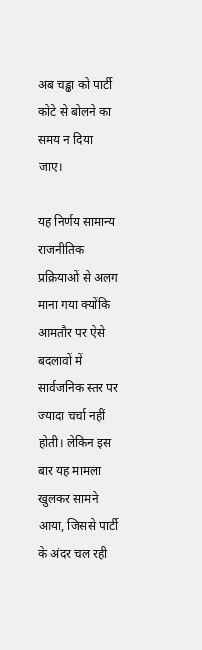अब चड्ढा को पार्टी कोटे से बोलने का समय न दिया जाए।

यह निर्णय सामान्य राजनीतिक प्रक्रियाओं से अलग माना गया क्योंकि आमतौर पर ऐसे बदलावों में सार्वजनिक स्तर पर ज्यादा चर्चा नहीं होती। लेकिन इस बार यह मामला खुलकर सामने आया, जिससे पार्टी के अंदर चल रही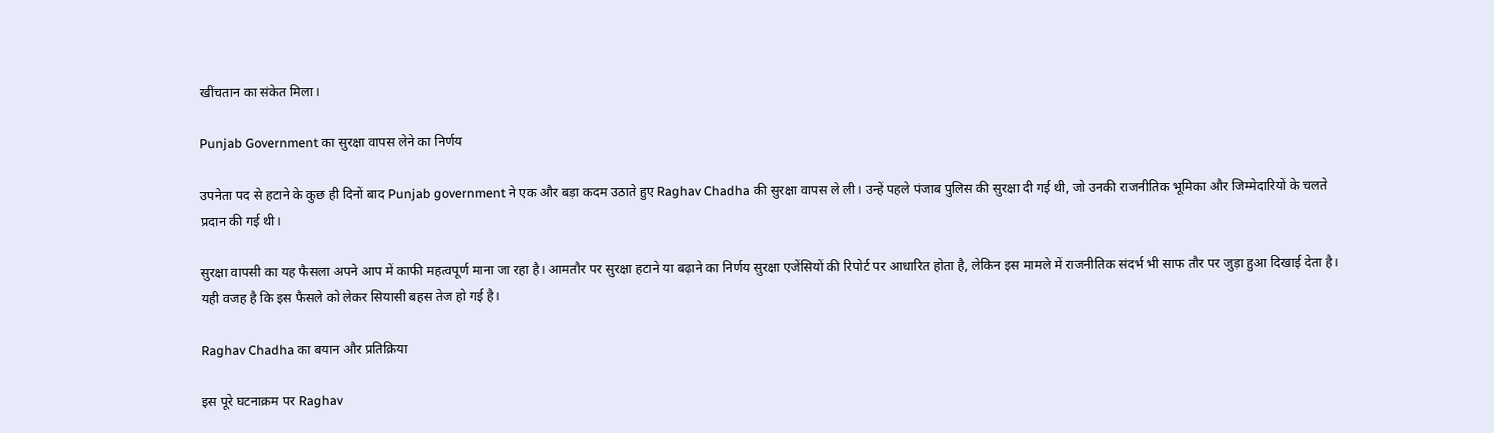खींचतान का संकेत मिला।

Punjab Government का सुरक्षा वापस लेने का निर्णय

उपनेता पद से हटाने के कुछ ही दिनों बाद Punjab government ने एक और बड़ा कदम उठाते हुए Raghav Chadha की सुरक्षा वापस ले ली। उन्हें पहले पंजाब पुलिस की सुरक्षा दी गई थी, जो उनकी राजनीतिक भूमिका और जिम्मेदारियों के चलते प्रदान की गई थी।

सुरक्षा वापसी का यह फैसला अपने आप में काफी महत्वपूर्ण माना जा रहा है। आमतौर पर सुरक्षा हटाने या बढ़ाने का निर्णय सुरक्षा एजेंसियों की रिपोर्ट पर आधारित होता है, लेकिन इस मामले में राजनीतिक संदर्भ भी साफ तौर पर जुड़ा हुआ दिखाई देता है। यही वजह है कि इस फैसले को लेकर सियासी बहस तेज हो गई है।

Raghav Chadha का बयान और प्रतिक्रिया

इस पूरे घटनाक्रम पर Raghav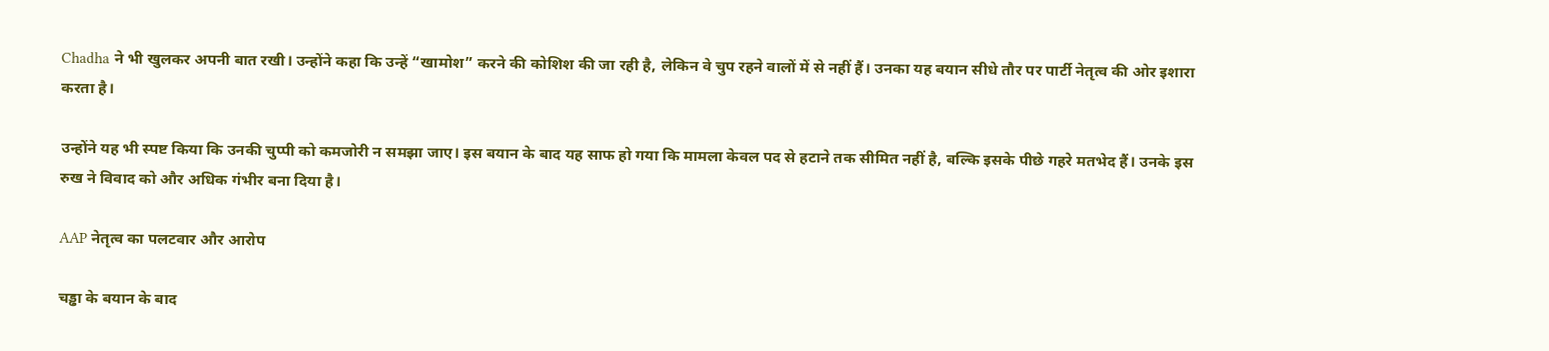Chadha ने भी खुलकर अपनी बात रखी। उन्होंने कहा कि उन्हें “खामोश” करने की कोशिश की जा रही है, लेकिन वे चुप रहने वालों में से नहीं हैं। उनका यह बयान सीधे तौर पर पार्टी नेतृत्व की ओर इशारा करता है।

उन्होंने यह भी स्पष्ट किया कि उनकी चुप्पी को कमजोरी न समझा जाए। इस बयान के बाद यह साफ हो गया कि मामला केवल पद से हटाने तक सीमित नहीं है, बल्कि इसके पीछे गहरे मतभेद हैं। उनके इस रुख ने विवाद को और अधिक गंभीर बना दिया है।

AAP नेतृत्व का पलटवार और आरोप

चड्ढा के बयान के बाद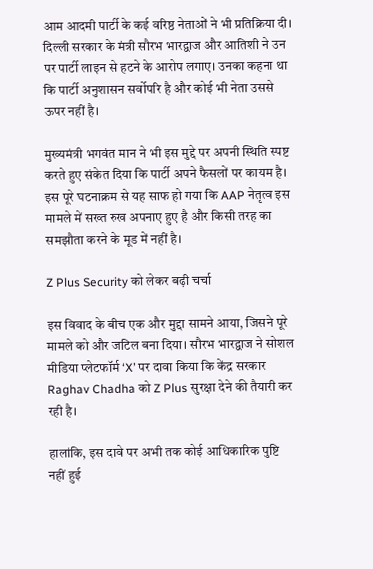आम आदमी पार्टी के कई वरिष्ठ नेताओं ने भी प्रतिक्रिया दी। दिल्ली सरकार के मंत्री सौरभ भारद्वाज और आतिशी ने उन पर पार्टी लाइन से हटने के आरोप लगाए। उनका कहना था कि पार्टी अनुशासन सर्वोपरि है और कोई भी नेता उससे ऊपर नहीं है।

मुख्यमंत्री भगवंत मान ने भी इस मुद्दे पर अपनी स्थिति स्पष्ट करते हुए संकेत दिया कि पार्टी अपने फैसलों पर कायम है। इस पूरे घटनाक्रम से यह साफ हो गया कि AAP नेतृत्व इस मामले में सख्त रुख अपनाए हुए है और किसी तरह का समझौता करने के मूड में नहीं है।

Z Plus Security को लेकर बढ़ी चर्चा

इस विवाद के बीच एक और मुद्दा सामने आया, जिसने पूरे मामले को और जटिल बना दिया। सौरभ भारद्वाज ने सोशल मीडिया प्लेटफॉर्म ‘X’ पर दावा किया कि केंद्र सरकार Raghav Chadha को Z Plus सुरक्षा देने की तैयारी कर रही है।

हालांकि, इस दावे पर अभी तक कोई आधिकारिक पुष्टि नहीं हुई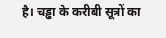है। चड्ढा के करीबी सूत्रों का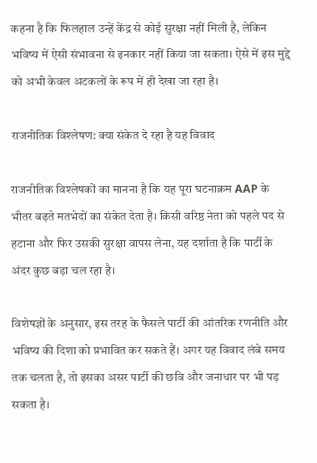कहना है कि फिलहाल उन्हें केंद्र से कोई सुरक्षा नहीं मिली है, लेकिन भविष्य में ऐसी संभावना से इनकार नहीं किया जा सकता। ऐसे में इस मुद्दे को अभी केवल अटकलों के रूप में ही देखा जा रहा है।

राजनीतिक विश्लेषण: क्या संकेत दे रहा है यह विवाद

राजनीतिक विश्लेषकों का मानना है कि यह पूरा घटनाक्रम AAP के भीतर बढ़ते मतभेदों का संकेत देता है। किसी वरिष्ठ नेता को पहले पद से हटाना और फिर उसकी सुरक्षा वापस लेना, यह दर्शाता है कि पार्टी के अंदर कुछ बड़ा चल रहा है।

विशेषज्ञों के अनुसार, इस तरह के फैसले पार्टी की आंतरिक रणनीति और भविष्य की दिशा को प्रभावित कर सकते हैं। अगर यह विवाद लंबे समय तक चलता है, तो इसका असर पार्टी की छवि और जनाधार पर भी पड़ सकता है।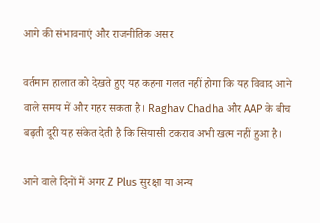आगे की संभावनाएं और राजनीतिक असर

वर्तमान हालात को देखते हुए यह कहना गलत नहीं होगा कि यह विवाद आने वाले समय में और गहर सकता है। Raghav Chadha और AAP के बीच बढ़ती दूरी यह संकेत देती है कि सियासी टकराव अभी खत्म नहीं हुआ है।

आने वाले दिनों में अगर Z Plus सुरक्षा या अन्य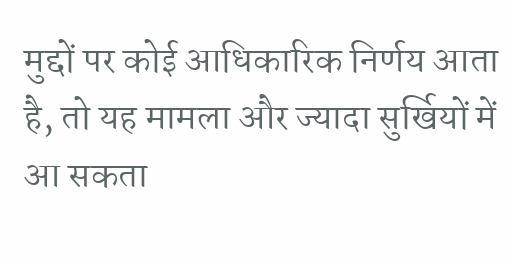मुद्दों पर कोई आधिकारिक निर्णय आता है, तो यह मामला और ज्यादा सुर्खियों में आ सकता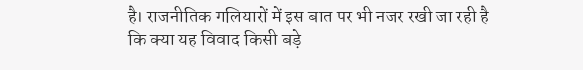है। राजनीतिक गलियारों में इस बात पर भी नजर रखी जा रही है कि क्या यह विवाद किसी बड़े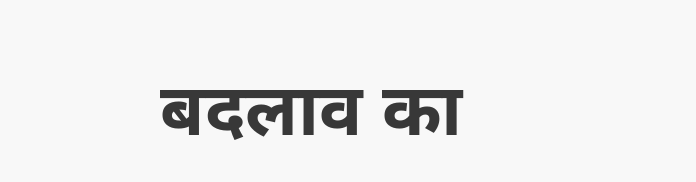बदलाव का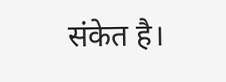संकेत है।